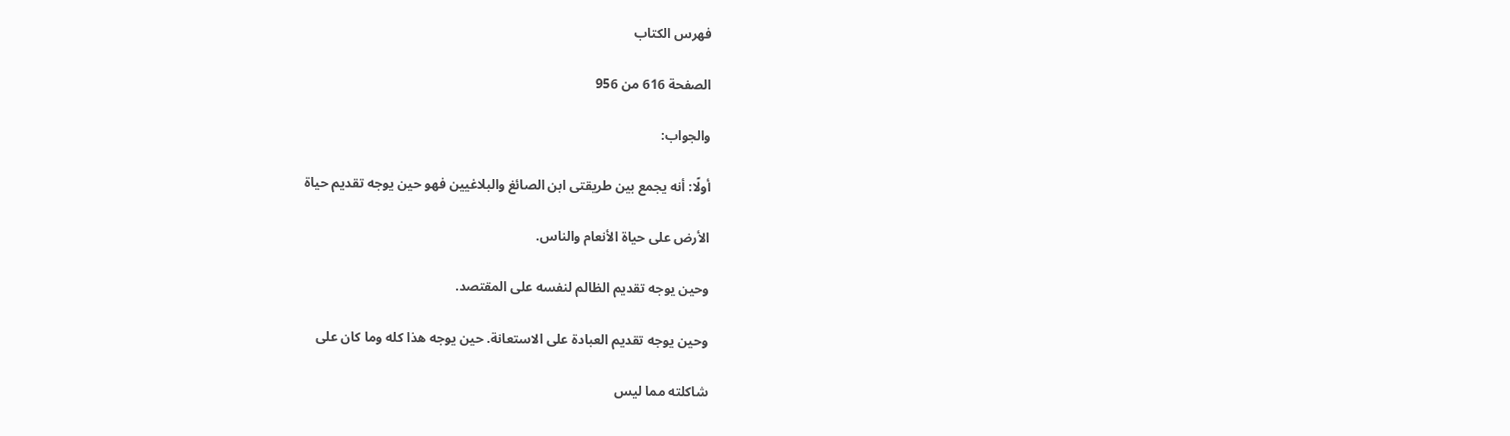فهرس الكتاب

الصفحة 616 من 956

والجواب:

أولًا: أنه يجمع بين طريقتى ابن الصائغ والبلاغيين فهو حين يوجه تقديم حياة

الأرض على حياة الأنعام والناس.

وحين يوجه تقديم الظالم لنفسه على المقتصد.

وحين يوجه تقديم العبادة على الاستعانة. حين يوجه هذا كله وما كان على

شاكلته مما ليس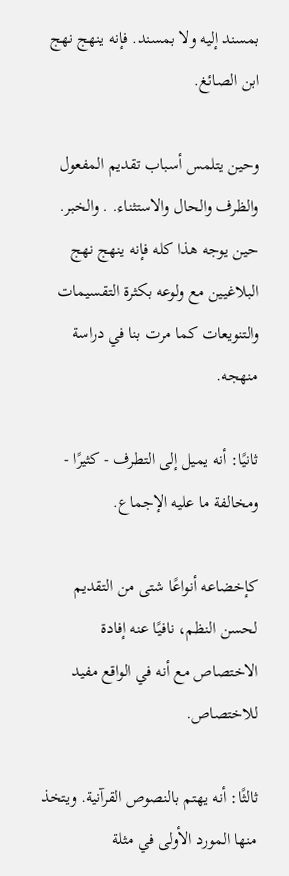بمسند إليه ولا بمسند. فإنه ينهج نهج ابن الصائغ.

وحين يتلمس أسباب تقديم المفعول والظرف والحال والاستثناء. . والخبر. حين يوجه هذا كله فإنه ينهج نهج البلاغيين مع ولوعه بكثرة التقسيمات والتنويعات كما مرت بنا في دراسة منهجه.

ثانيًا: أنه يميل إلى التطرف - كثيرًا - ومخالفة ما عليه الإجماع.

كإخضاعه أنواعًا شتى من التقديم لحسن النظم، نافيًا عنه إفادة الاختصاص مع أنه في الواقع مفيد للاختصاص.

ثالثًا: أنه يهتم بالنصوص القرآنية. ويتخذ منها المورد الأولى في مثلة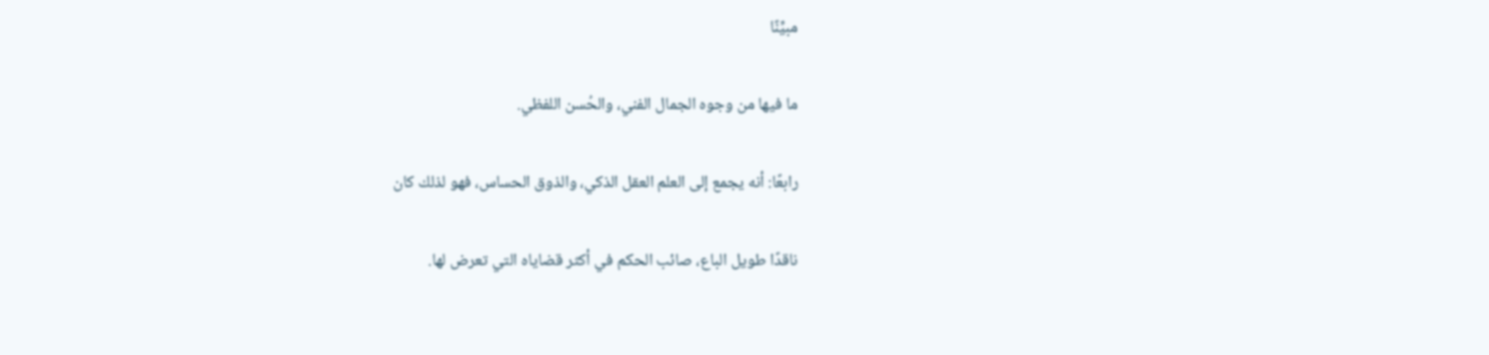مبيِّنًا

ما فيها من وجوه الجمال الفني، والحُسن اللفظي.

رابعًا: أنه يجمع إلى العلم العقل الذكي، والذوق الحساس، فهو لذلك كان

ناقدًا طويل الباع، صائب الحكم في أكثر قضاياه التي تعرض لها.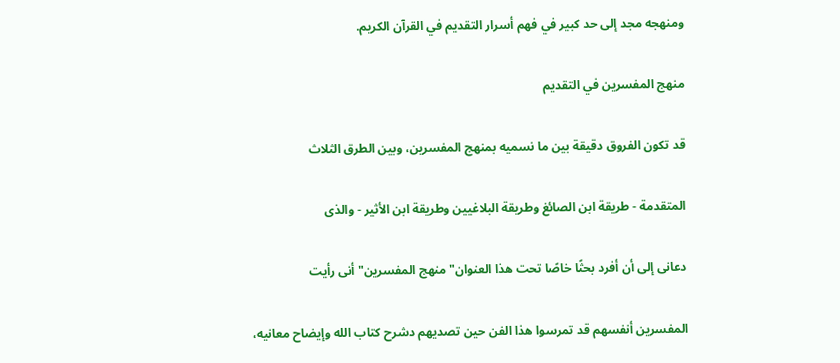ومنهجه مجد إلى حد كبير في فهم أسرار التقديم في القرآن الكريم.

منهج المفسرين في التقديم

قد تكون الفروق دقيقة بين ما نسميه بمنهج المفسرين، وبين الطرق الثلاث

المتقدمة - طريقة ابن الصائغ وطريقة البلاغيين وطريقة ابن الأثير - والذى

دعانى إلى أن أفرد بحثًا خاصًا تحت هذا العنوان"منهج المفسرين"أنى رأيت

المفسرين أنفسهم قد تمرسوا هذا الفن حين تصديهم دشرح كتاب الله وإيضاح معانيه،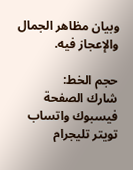وبيان مظاهر الجمال والإعجاز فيه.

حجم الخط:
شارك الصفحة
فيسبوك واتساب تويتر تليجرام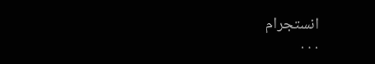انستجرام
. . .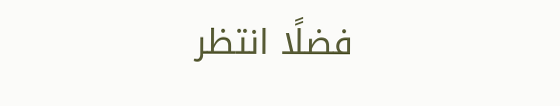فضلًا انتظر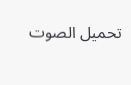تحميل الصوت